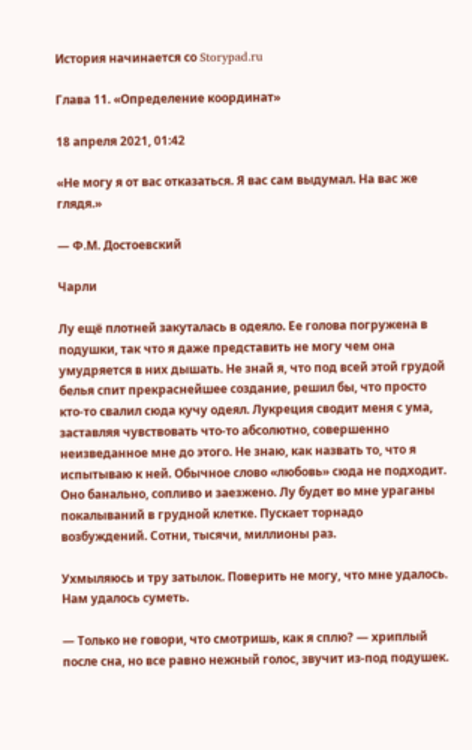История начинается со Storypad.ru

Глава 11. «Определение координат»

18 апреля 2021, 01:42

«Не могу я от вас отказаться. Я вас сам выдумал. На вас же глядя.»

— Ф.М. Достоевский

Чарли

Лу ещё плотней закуталась в одеяло. Ее голова погружена в подушки, так что я даже представить не могу чем она умудряется в них дышать. Не знай я, что под всей этой грудой белья спит прекраснейшее создание, решил бы, что просто кто-то свалил сюда кучу одеял. Лукреция сводит меня с ума, заставляя чувствовать что-то абсолютно, совершенно неизведанное мне до этого. Не знаю, как назвать то, что я испытываю к ней. Обычное слово «любовь» сюда не подходит. Оно банально, сопливо и заезжено. Лу будет во мне ураганы покалываний в грудной клетке. Пускает торнадо возбуждений. Сотни, тысячи, миллионы раз.

Ухмыляюсь и тру затылок. Поверить не могу, что мне удалось. Нам удалось суметь.

— Только не говори, что смотришь, как я сплю? — хриплый после сна, но все равно нежный голос, звучит из-под подушек.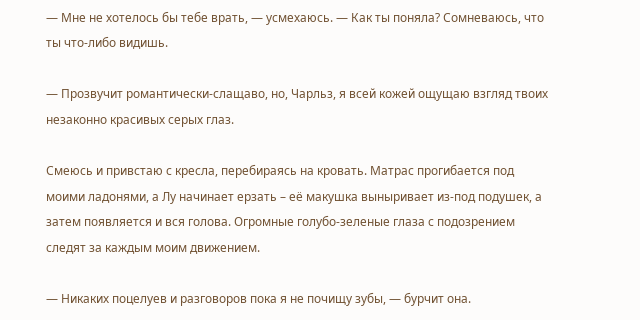— Мне не хотелось бы тебе врать, — усмехаюсь. — Как ты поняла? Сомневаюсь, что ты что-либо видишь.

— Прозвучит романтически-слащаво, но, Чарльз, я всей кожей ощущаю взгляд твоих незаконно красивых серых глаз.

Смеюсь и привстаю с кресла, перебираясь на кровать. Матрас прогибается под моими ладонями, а Лу начинает ерзать – её макушка выныривает из-под подушек, а затем появляется и вся голова. Огромные голубо-зеленые глаза с подозрением следят за каждым моим движением.

— Никаких поцелуев и разговоров пока я не почищу зубы, — бурчит она.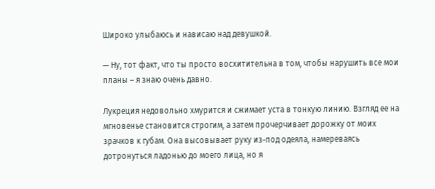Широко улыбаюсь и нависаю над девушкой.

— Ну, тот факт, что ты просто восхитительна в том, чтобы нарушить все мои планы – я знаю очень давно.

Лукреция недовольно хмурится и сжимает уста в тонкую линию. Взгляд ее на мгновенье становится строгим, а затем прочерчивает дорожку от моих зрачков к губам. Она высовывает руку из-под одеяла, намереваясь дотронуться ладонью до моего лица, но я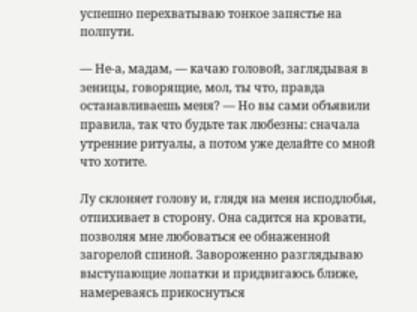успешно перехватываю тонкое запястье на полпути.

— Не-а, мадам, — качаю головой, заглядывая в зеницы, говорящие, мол, ты что, правда останавливаешь меня? — Но вы сами объявили правила, так что будьте так любезны: сначала утренние ритуалы, а потом уже делайте со мной что хотите.

Лу склоняет голову и, глядя на меня исподлобья, отпихивает в сторону. Она садится на кровати, позволяя мне любоваться ее обнаженной загорелой спиной. Завороженно разглядываю выступающие лопатки и придвигаюсь ближе, намереваясь прикоснуться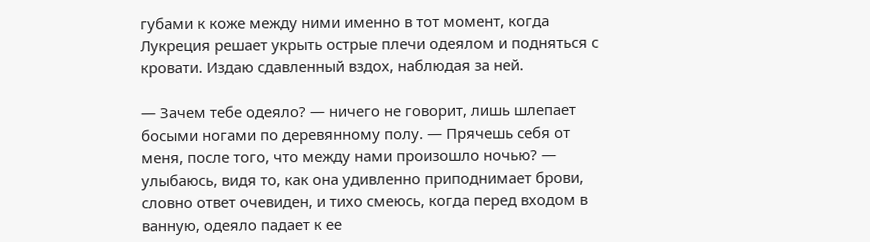губами к коже между ними именно в тот момент, когда Лукреция решает укрыть острые плечи одеялом и подняться с кровати. Издаю сдавленный вздох, наблюдая за ней.

— Зачем тебе одеяло? — ничего не говорит, лишь шлепает босыми ногами по деревянному полу. — Прячешь себя от меня, после того, что между нами произошло ночью? — улыбаюсь, видя то, как она удивленно приподнимает брови, словно ответ очевиден, и тихо смеюсь, когда перед входом в ванную, одеяло падает к ее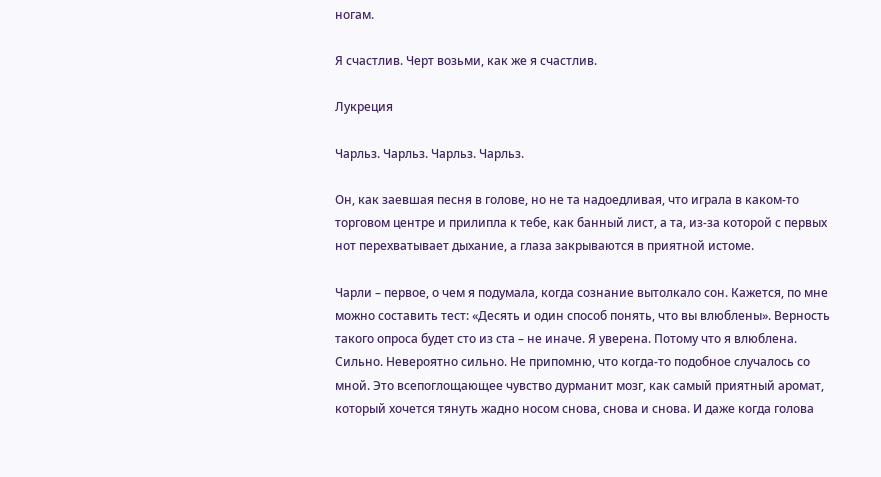ногам.

Я счастлив. Черт возьми, как же я счастлив.

Лукреция

Чарльз. Чарльз. Чарльз. Чарльз.

Он, как заевшая песня в голове, но не та надоедливая, что играла в каком-то торговом центре и прилипла к тебе, как банный лист, а та, из-за которой с первых нот перехватывает дыхание, а глаза закрываются в приятной истоме.

Чарли – первое, о чем я подумала, когда сознание вытолкало сон. Кажется, по мне можно составить тест: «Десять и один способ понять, что вы влюблены». Верность такого опроса будет сто из ста – не иначе. Я уверена. Потому что я влюблена. Сильно. Невероятно сильно. Не припомню, что когда-то подобное случалось со мной. Это всепоглощающее чувство дурманит мозг, как самый приятный аромат, который хочется тянуть жадно носом снова, снова и снова. И даже когда голова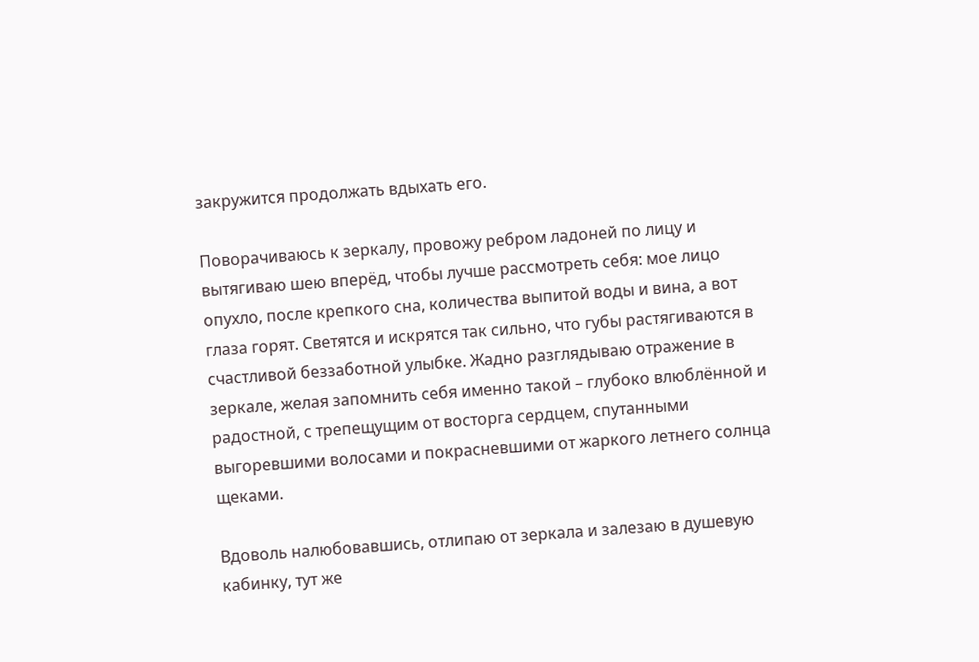закружится продолжать вдыхать его.

Поворачиваюсь к зеркалу, провожу ребром ладоней по лицу и вытягиваю шею вперёд, чтобы лучше рассмотреть себя: мое лицо опухло, после крепкого сна, количества выпитой воды и вина, а вот глаза горят. Светятся и искрятся так сильно, что губы растягиваются в счастливой беззаботной улыбке. Жадно разглядываю отражение в зеркале, желая запомнить себя именно такой – глубоко влюблённой и радостной, с трепещущим от восторга сердцем, спутанными выгоревшими волосами и покрасневшими от жаркого летнего солнца щеками.

Вдоволь налюбовавшись, отлипаю от зеркала и залезаю в душевую кабинку, тут же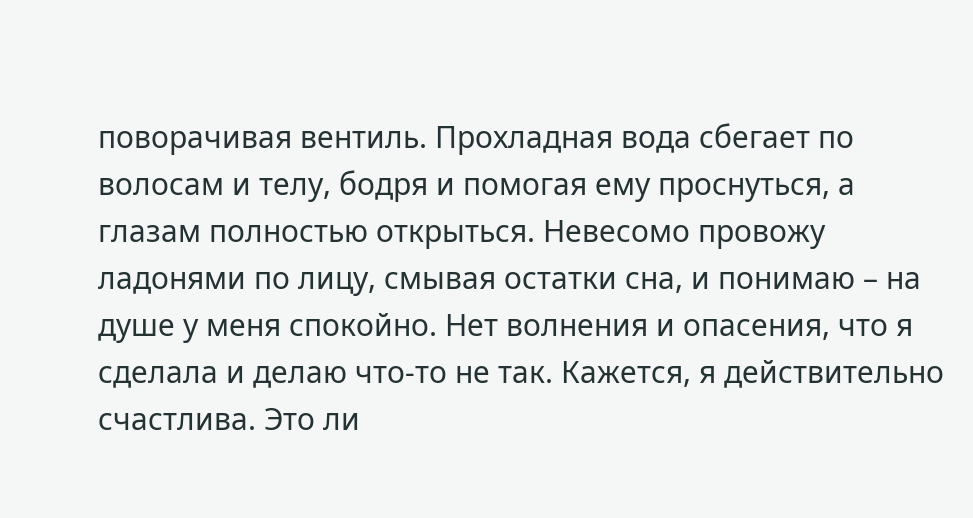поворачивая вентиль. Прохладная вода сбегает по волосам и телу, бодря и помогая ему проснуться, а глазам полностью открыться. Невесомо провожу ладонями по лицу, смывая остатки сна, и понимаю – на душе у меня спокойно. Нет волнения и опасения, что я сделала и делаю что-то не так. Кажется, я действительно счастлива. Это ли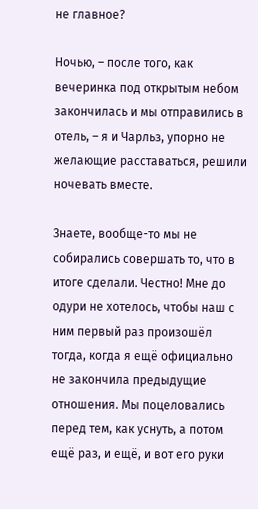не главное?

Ночью, – после того, как вечеринка под открытым небом закончилась и мы отправились в отель, – я и Чарльз, упорно не желающие расставаться, решили ночевать вместе.

Знаете, вообще-то мы не собирались совершать то, что в итоге сделали. Честно! Мне до одури не хотелось, чтобы наш с ним первый раз произошёл тогда, когда я ещё официально не закончила предыдущие отношения. Мы поцеловались перед тем, как уснуть, а потом ещё раз, и ещё, и вот его руки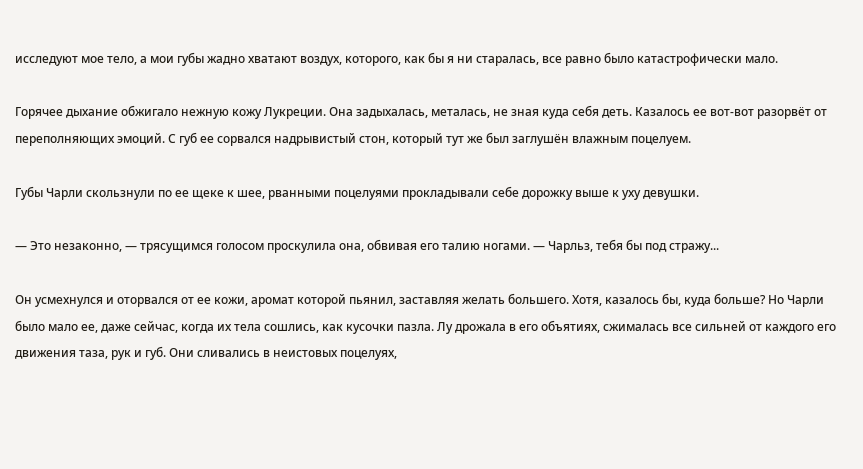исследуют мое тело, а мои губы жадно хватают воздух, которого, как бы я ни старалась, все равно было катастрофически мало.

Горячее дыхание обжигало нежную кожу Лукреции. Она задыхалась, металась, не зная куда себя деть. Казалось ее вот-вот разорвёт от переполняющих эмоций. С губ ее сорвался надрывистый стон, который тут же был заглушён влажным поцелуем.

Губы Чарли скользнули по ее щеке к шее, рванными поцелуями прокладывали себе дорожку выше к уху девушки.

— Это незаконно, — трясущимся голосом проскулила она, обвивая его талию ногами. — Чарльз, тебя бы под стражу...

Он усмехнулся и оторвался от ее кожи, аромат которой пьянил, заставляя желать большего. Хотя, казалось бы, куда больше? Но Чарли было мало ее, даже сейчас, когда их тела сошлись, как кусочки пазла. Лу дрожала в его объятиях, сжималась все сильней от каждого его движения таза, рук и губ. Они сливались в неистовых поцелуях,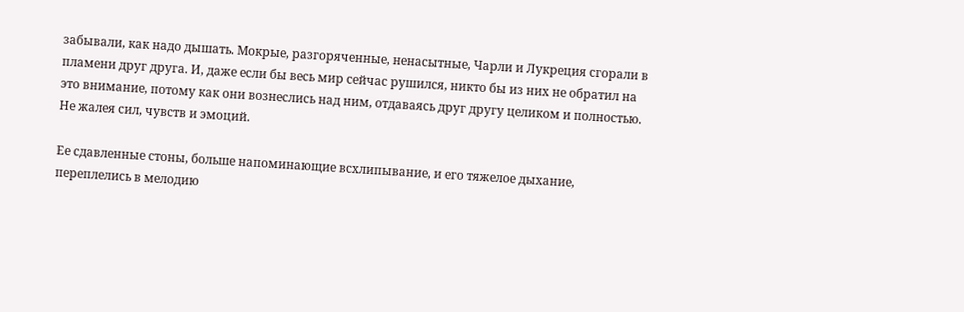забывали, как надо дышать. Мокрые, разгоряченные, ненасытные, Чарли и Лукреция сгорали в пламени друг друга. И, даже если бы весь мир сейчас рушился, никто бы из них не обратил на это внимание, потому как они вознеслись над ним, отдаваясь друг другу целиком и полностью. Не жалея сил, чувств и эмоций.

Ее сдавленные стоны, больше напоминающие всхлипывание, и его тяжелое дыхание, переплелись в мелодию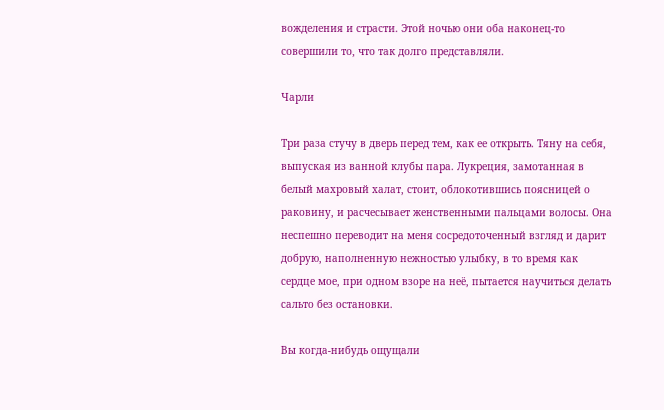вожделения и страсти. Этой ночью они оба наконец-то совершили то, что так долго представляли.

Чарли

Три раза стучу в дверь перед тем, как ее открыть. Тяну на себя, выпуская из ванной клубы пара. Лукреция, замотанная в белый махровый халат, стоит, облокотившись поясницей о раковину, и расчесывает женственными пальцами волосы. Она неспешно переводит на меня сосредоточенный взгляд и дарит добрую, наполненную нежностью улыбку, в то время как сердце мое, при одном взоре на неё, пытается научиться делать сальто без остановки.

Вы когда-нибудь ощущали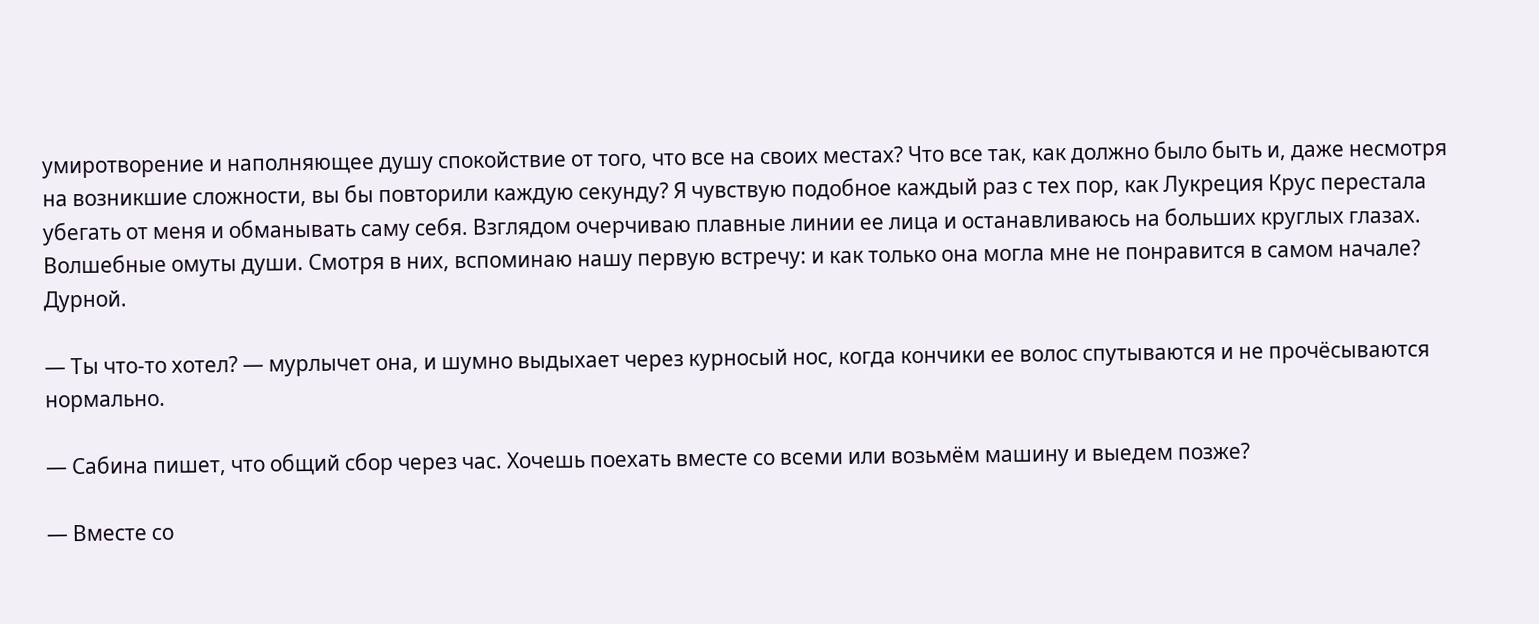умиротворение и наполняющее душу спокойствие от того, что все на своих местах? Что все так, как должно было быть и, даже несмотря на возникшие сложности, вы бы повторили каждую секунду? Я чувствую подобное каждый раз с тех пор, как Лукреция Крус перестала убегать от меня и обманывать саму себя. Взглядом очерчиваю плавные линии ее лица и останавливаюсь на больших круглых глазах. Волшебные омуты души. Смотря в них, вспоминаю нашу первую встречу: и как только она могла мне не понравится в самом начале? Дурной.

— Ты что-то хотел? — мурлычет она, и шумно выдыхает через курносый нос, когда кончики ее волос спутываются и не прочёсываются нормально.

— Сабина пишет, что общий сбор через час. Хочешь поехать вместе со всеми или возьмём машину и выедем позже?

— Вместе со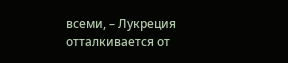всеми, – Лукреция отталкивается от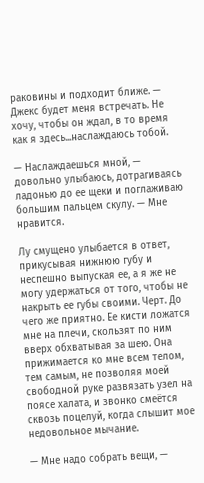раковины и подходит ближе. — Джекс будет меня встречать. Не хочу, чтобы он ждал, в то время как я здесь...наслаждаюсь тобой.

— Наслаждаешься мной, — довольно улыбаюсь, дотрагиваясь ладонью до ее щеки и поглаживаю большим пальцем скулу. — Мне нравится.

Лу смущено улыбается в ответ, прикусывая нижнюю губу и неспешно выпуская ее, а я же не могу удержаться от того, чтобы не накрыть ее губы своими. Черт. До чего же приятно. Ее кисти ложатся мне на плечи, скользят по ним вверх обхватывая за шею. Она прижимается ко мне всем телом, тем самым, не позволяя моей свободной руке развязать узел на поясе халата, и звонко смеётся сквозь поцелуй, когда слышит мое недовольное мычание.

— Мне надо собрать вещи, —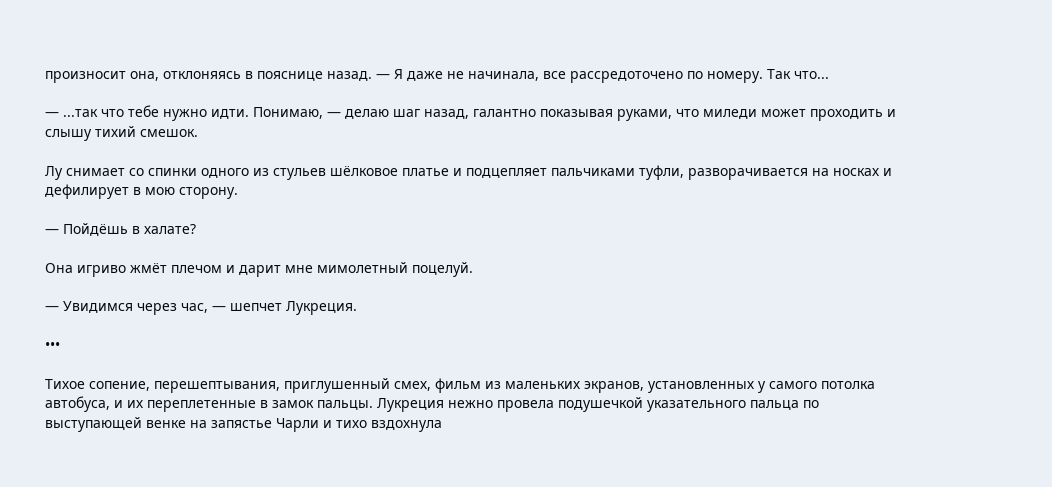произносит она, отклоняясь в пояснице назад. — Я даже не начинала, все рассредоточено по номеру. Так что...

— ...так что тебе нужно идти. Понимаю, — делаю шаг назад, галантно показывая руками, что миледи может проходить и слышу тихий смешок.

Лу снимает со спинки одного из стульев шёлковое платье и подцепляет пальчиками туфли, разворачивается на носках и дефилирует в мою сторону.

— Пойдёшь в халате?

Она игриво жмёт плечом и дарит мне мимолетный поцелуй.

— Увидимся через час, — шепчет Лукреция.

•••

Тихое сопение, перешептывания, приглушенный смех, фильм из маленьких экранов, установленных у самого потолка автобуса, и их переплетенные в замок пальцы. Лукреция нежно провела подушечкой указательного пальца по выступающей венке на запястье Чарли и тихо вздохнула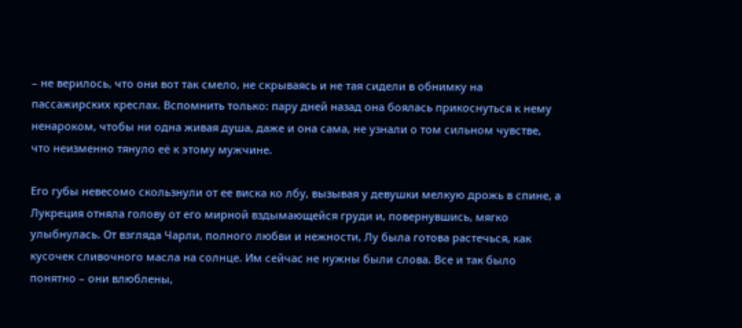– не верилось, что они вот так смело, не скрываясь и не тая сидели в обнимку на пассажирских креслах. Вспомнить только: пару дней назад она боялась прикоснуться к нему ненароком, чтобы ни одна живая душа, даже и она сама, не узнали о том сильном чувстве, что неизменно тянуло её к этому мужчине.

Его губы невесомо скользнули от ее виска ко лбу, вызывая у девушки мелкую дрожь в спине, а Лукреция отняла голову от его мирной вздымающейся груди и, повернувшись, мягко улыбнулась. От взгляда Чарли, полного любви и нежности, Лу была готова растечься, как кусочек сливочного масла на солнце. Им сейчас не нужны были слова. Все и так было понятно – они влюблены,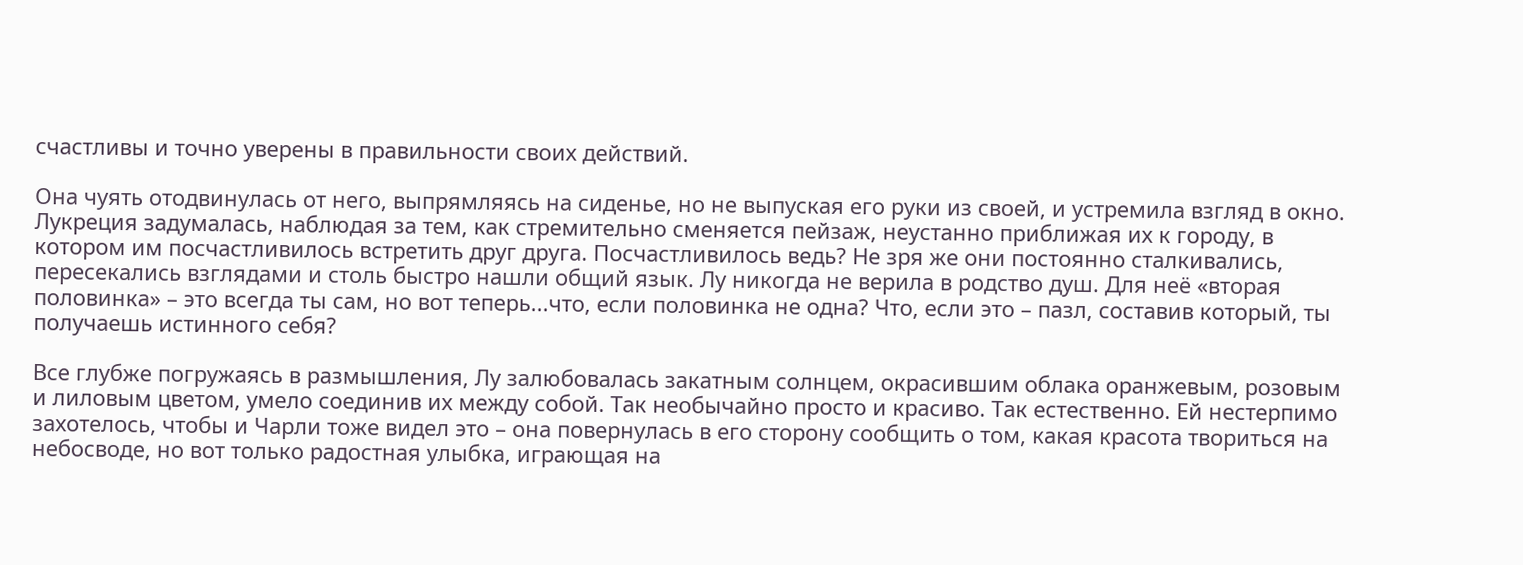счастливы и точно уверены в правильности своих действий.

Она чуять отодвинулась от него, выпрямляясь на сиденье, но не выпуская его руки из своей, и устремила взгляд в окно. Лукреция задумалась, наблюдая за тем, как стремительно сменяется пейзаж, неустанно приближая их к городу, в котором им посчастливилось встретить друг друга. Посчастливилось ведь? Не зря же они постоянно сталкивались, пересекались взглядами и столь быстро нашли общий язык. Лу никогда не верила в родство душ. Для неё «вторая половинка» – это всегда ты сам, но вот теперь...что, если половинка не одна? Что, если это – пазл, составив который, ты получаешь истинного себя?

Все глубже погружаясь в размышления, Лу залюбовалась закатным солнцем, окрасившим облака оранжевым, розовым и лиловым цветом, умело соединив их между собой. Так необычайно просто и красиво. Так естественно. Ей нестерпимо захотелось, чтобы и Чарли тоже видел это – она повернулась в его сторону сообщить о том, какая красота твориться на небосводе, но вот только радостная улыбка, играющая на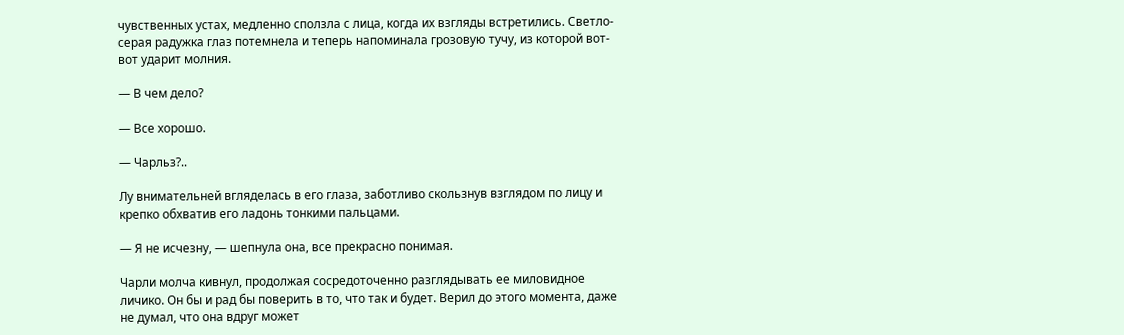чувственных устах, медленно сползла с лица, когда их взгляды встретились. Светло-серая радужка глаз потемнела и теперь напоминала грозовую тучу, из которой вот-вот ударит молния.

— В чем дело?

— Все хорошо.

— Чарльз?..

Лу внимательней вгляделась в его глаза, заботливо скользнув взглядом по лицу и крепко обхватив его ладонь тонкими пальцами.

— Я не исчезну, — шепнула она, все прекрасно понимая.

Чарли молча кивнул, продолжая сосредоточенно разглядывать ее миловидное личико. Он бы и рад бы поверить в то, что так и будет. Верил до этого момента, даже не думал, что она вдруг может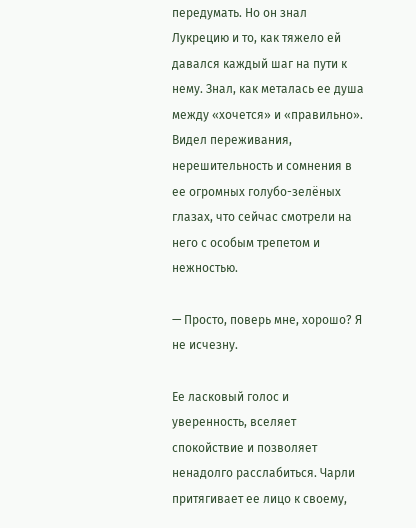передумать. Но он знал Лукрецию и то, как тяжело ей давался каждый шаг на пути к нему. Знал, как металась ее душа между «хочется» и «правильно». Видел переживания, нерешительность и сомнения в ее огромных голубо-зелёных глазах, что сейчас смотрели на него с особым трепетом и нежностью.

— Просто, поверь мне, хорошо? Я не исчезну.

Ее ласковый голос и уверенность, вселяет спокойствие и позволяет ненадолго расслабиться. Чарли притягивает ее лицо к своему,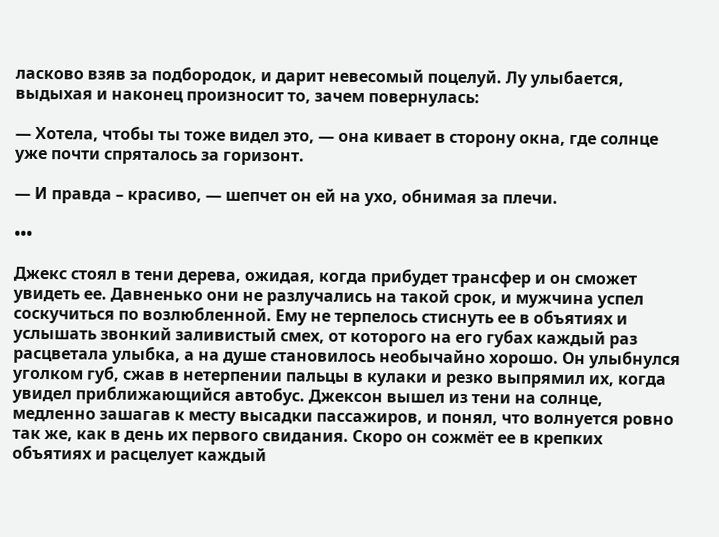ласково взяв за подбородок, и дарит невесомый поцелуй. Лу улыбается, выдыхая и наконец произносит то, зачем повернулась:

— Хотела, чтобы ты тоже видел это, — она кивает в сторону окна, где солнце уже почти спряталось за горизонт.

— И правда – красиво, — шепчет он ей на ухо, обнимая за плечи.

•••

Джекс стоял в тени дерева, ожидая, когда прибудет трансфер и он сможет увидеть ее. Давненько они не разлучались на такой срок, и мужчина успел соскучиться по возлюбленной. Ему не терпелось стиснуть ее в объятиях и услышать звонкий заливистый смех, от которого на его губах каждый раз расцветала улыбка, а на душе становилось необычайно хорошо. Он улыбнулся уголком губ, сжав в нетерпении пальцы в кулаки и резко выпрямил их, когда увидел приближающийся автобус. Джексон вышел из тени на солнце, медленно зашагав к месту высадки пассажиров, и понял, что волнуется ровно так же, как в день их первого свидания. Скоро он сожмёт ее в крепких объятиях и расцелует каждый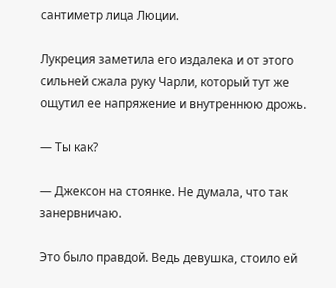сантиметр лица Люции.

Лукреция заметила его издалека и от этого сильней сжала руку Чарли, который тут же ощутил ее напряжение и внутреннюю дрожь.

— Ты как?

— Джексон на стоянке. Не думала, что так занервничаю.

Это было правдой. Ведь девушка, стоило ей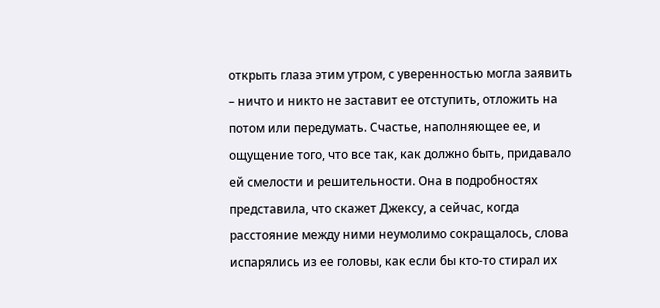открыть глаза этим утром, с уверенностью могла заявить – ничто и никто не заставит ее отступить, отложить на потом или передумать. Счастье, наполняющее ее, и ощущение того, что все так, как должно быть, придавало ей смелости и решительности. Она в подробностях представила, что скажет Джексу, а сейчас, когда расстояние между ними неумолимо сокращалось, слова испарялись из ее головы, как если бы кто-то стирал их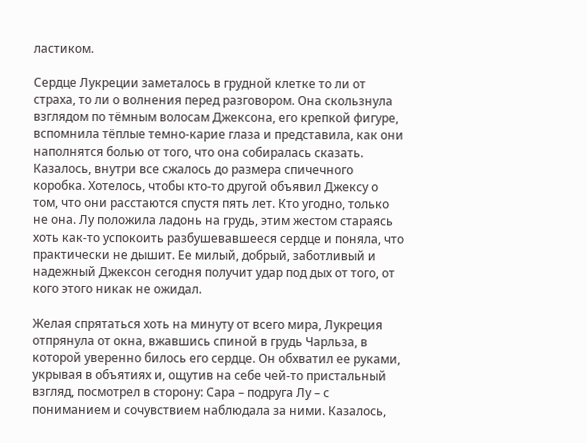ластиком.

Сердце Лукреции заметалось в грудной клетке то ли от страха, то ли о волнения перед разговором. Она скользнула взглядом по тёмным волосам Джексона, его крепкой фигуре, вспомнила тёплые темно-карие глаза и представила, как они наполнятся болью от того, что она собиралась сказать. Казалось, внутри все сжалось до размера спичечного коробка. Хотелось, чтобы кто-то другой объявил Джексу о том, что они расстаются спустя пять лет. Кто угодно, только не она. Лу положила ладонь на грудь, этим жестом стараясь хоть как-то успокоить разбушевавшееся сердце и поняла, что практически не дышит. Ее милый, добрый, заботливый и надежный Джексон сегодня получит удар под дых от того, от кого этого никак не ожидал.

Желая спрятаться хоть на минуту от всего мира, Лукреция отпрянула от окна, вжавшись спиной в грудь Чарльза, в которой уверенно билось его сердце. Он обхватил ее руками, укрывая в объятиях и, ощутив на себе чей-то пристальный взгляд, посмотрел в сторону: Сара – подруга Лу – с пониманием и сочувствием наблюдала за ними. Казалось,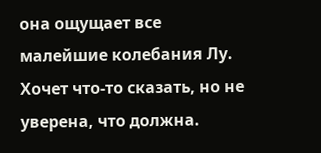она ощущает все малейшие колебания Лу. Хочет что-то сказать, но не уверена, что должна.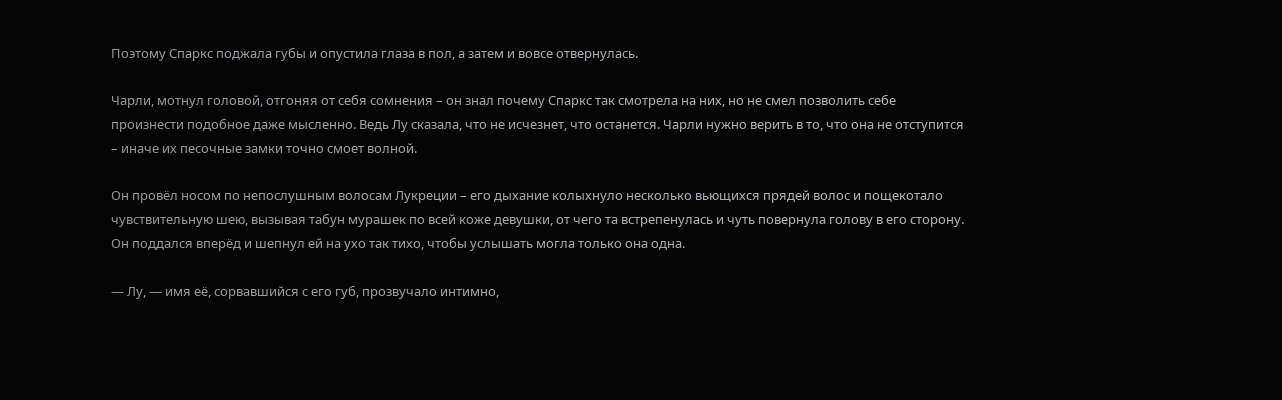Поэтому Спаркс поджала губы и опустила глаза в пол, а затем и вовсе отвернулась.

Чарли, мотнул головой, отгоняя от себя сомнения – он знал почему Спаркс так смотрела на них, но не смел позволить себе произнести подобное даже мысленно. Ведь Лу сказала, что не исчезнет, что останется. Чарли нужно верить в то, что она не отступится – иначе их песочные замки точно смоет волной.

Он провёл носом по непослушным волосам Лукреции – его дыхание колыхнуло несколько вьющихся прядей волос и пощекотало чувствительную шею, вызывая табун мурашек по всей коже девушки, от чего та встрепенулась и чуть повернула голову в его сторону. Он поддался вперёд и шепнул ей на ухо так тихо, чтобы услышать могла только она одна.

— Лу, — имя её, сорвавшийся с его губ, прозвучало интимно,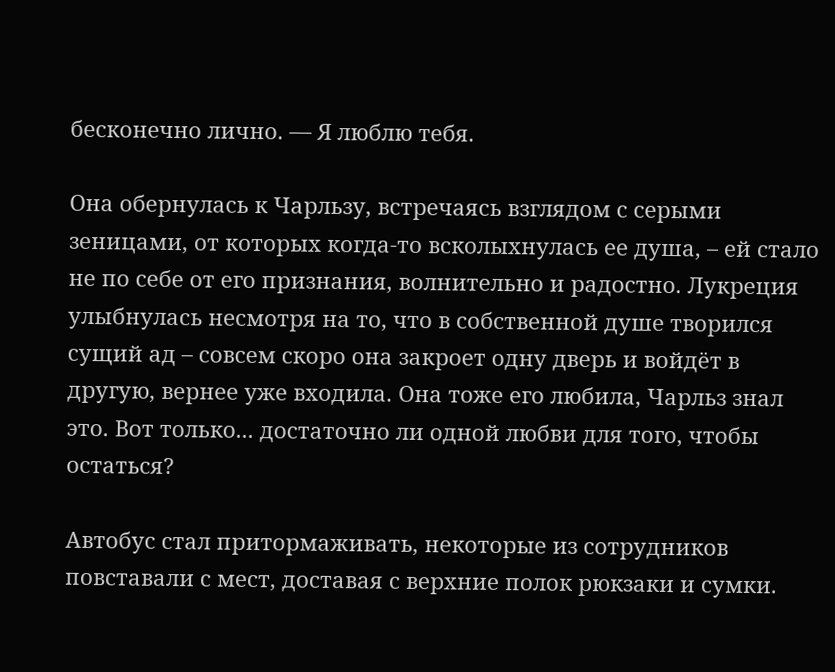бесконечно лично. — Я люблю тебя.

Она обернулась к Чарльзу, встречаясь взглядом с серыми зеницами, от которых когда-то всколыхнулась ее душа, – ей стало не по себе от его признания, волнительно и радостно. Лукреция улыбнулась несмотря на то, что в собственной душе творился сущий ад – совсем скоро она закроет одну дверь и войдёт в другую, вернее уже входила. Она тоже его любила, Чарльз знал это. Вот только... достаточно ли одной любви для того, чтобы остаться?

Автобус стал притормаживать, некоторые из сотрудников повставали с мест, доставая с верхние полок рюкзаки и сумки.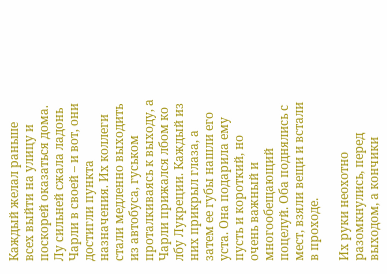Каждый желал раньше всех выйти на улицу и поскорей оказаться дома. Лу сильней сжала ладонь Чарли в своей – и вот, они достигли пункта назначения. Их коллеги стали медленно выходить из автобуса, гуськом проталкиваясь к выходу, а Чарли прижался лбом ко лбу Лукреции. Каждый из них прикрыл глаза, а затем ее губы нашли его уста. Она подарила ему пусть и короткий, но очень важный и многообещающий поцелуй. Оба поднялись с мест, взяли вещи и встали в проходе.

Их руки неохотно разомкнулись, перед выходом, а кончики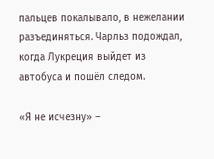пальцев покалывало, в нежелании разъединяться. Чарльз подождал, когда Лукреция выйдет из автобуса и пошёл следом.

«Я не исчезну» –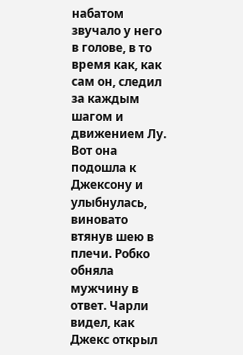набатом звучало у него в голове, в то время как, как сам он, следил за каждым шагом и движением Лу. Вот она подошла к Джексону и улыбнулась, виновато втянув шею в плечи. Робко обняла мужчину в ответ. Чарли видел, как Джекс открыл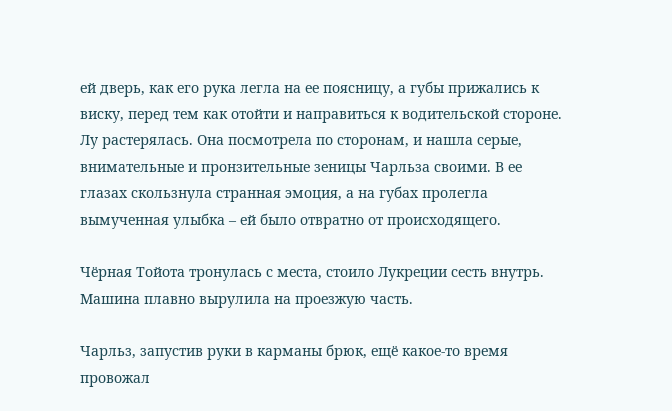ей дверь, как его рука легла на ее поясницу, а губы прижались к виску, перед тем как отойти и направиться к водительской стороне. Лу растерялась. Она посмотрела по сторонам, и нашла серые, внимательные и пронзительные зеницы Чарльза своими. В ее глазах скользнула странная эмоция, а на губах пролегла вымученная улыбка – ей было отвратно от происходящего.

Чёрная Тойота тронулась с места, стоило Лукреции сесть внутрь. Машина плавно вырулила на проезжую часть.

Чарльз, запустив руки в карманы брюк, ещё какое-то время провожал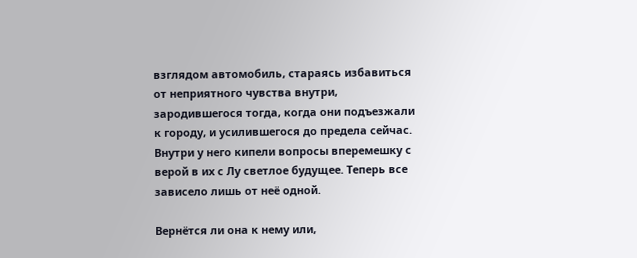взглядом автомобиль, стараясь избавиться от неприятного чувства внутри, зародившегося тогда, когда они подъезжали к городу, и усилившегося до предела сейчас. Внутри у него кипели вопросы вперемешку с верой в их с Лу светлое будущее. Теперь все зависело лишь от неё одной.

Вернётся ли она к нему или,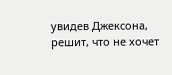увидев Джексона, решит, что не хочет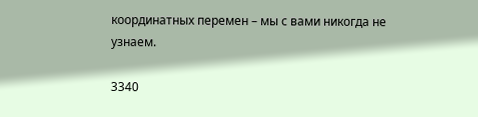координатных перемен – мы с вами никогда не узнаем.

3340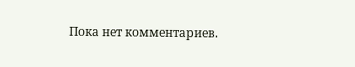Пока нет комментариев.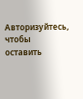Авторизуйтесь, чтобы оставить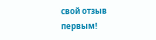свой отзыв первым!